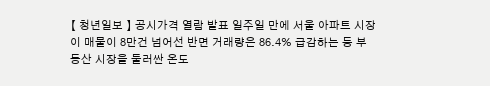【 청년일보 】 공시가격 열람 발표 일주일 만에 서울 아파트 시장이 매물이 8만건 넘어선 반면 거래량은 86.4% 급감하는 등 부동산 시장을 둘러싼 온도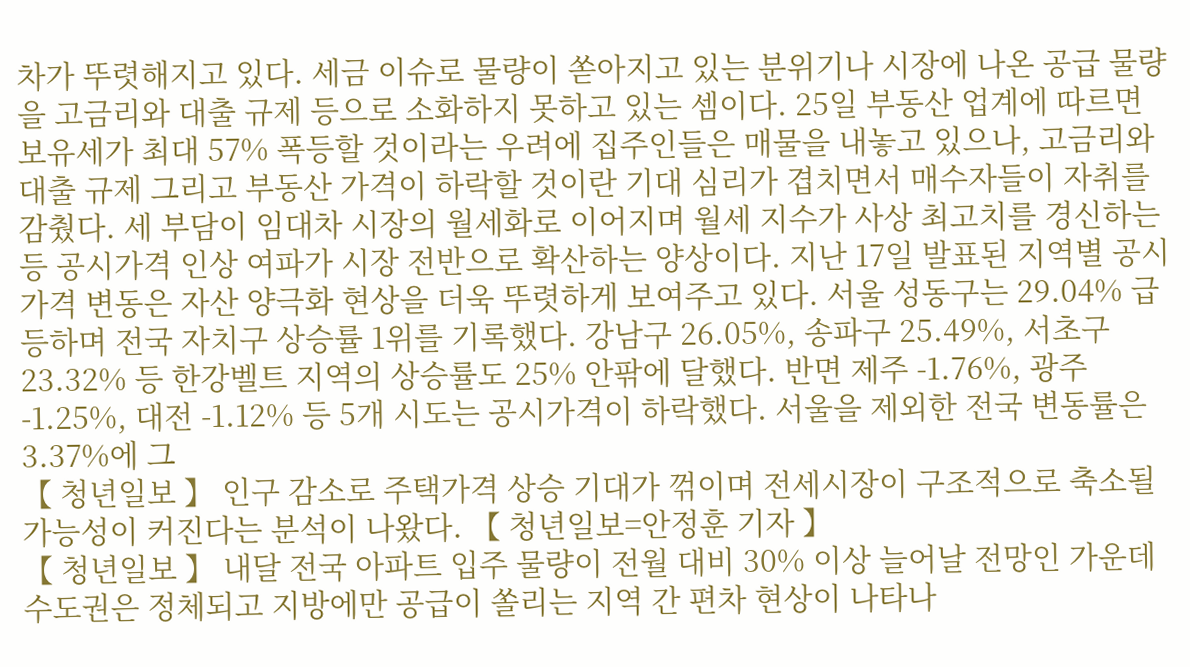차가 뚜렷해지고 있다. 세금 이슈로 물량이 쏟아지고 있는 분위기나 시장에 나온 공급 물량을 고금리와 대출 규제 등으로 소화하지 못하고 있는 셈이다. 25일 부동산 업계에 따르면 보유세가 최대 57% 폭등할 것이라는 우려에 집주인들은 매물을 내놓고 있으나, 고금리와 대출 규제 그리고 부동산 가격이 하락할 것이란 기대 심리가 겹치면서 매수자들이 자취를 감췄다. 세 부담이 임대차 시장의 월세화로 이어지며 월세 지수가 사상 최고치를 경신하는 등 공시가격 인상 여파가 시장 전반으로 확산하는 양상이다. 지난 17일 발표된 지역별 공시가격 변동은 자산 양극화 현상을 더욱 뚜렷하게 보여주고 있다. 서울 성동구는 29.04% 급등하며 전국 자치구 상승률 1위를 기록했다. 강남구 26.05%, 송파구 25.49%, 서초구 23.32% 등 한강벨트 지역의 상승률도 25% 안팎에 달했다. 반면 제주 -1.76%, 광주 -1.25%, 대전 -1.12% 등 5개 시도는 공시가격이 하락했다. 서울을 제외한 전국 변동률은 3.37%에 그
【 청년일보 】 인구 감소로 주택가격 상승 기대가 꺾이며 전세시장이 구조적으로 축소될 가능성이 커진다는 분석이 나왔다. 【 청년일보=안정훈 기자 】
【 청년일보 】 내달 전국 아파트 입주 물량이 전월 대비 30% 이상 늘어날 전망인 가운데 수도권은 정체되고 지방에만 공급이 쏠리는 지역 간 편차 현상이 나타나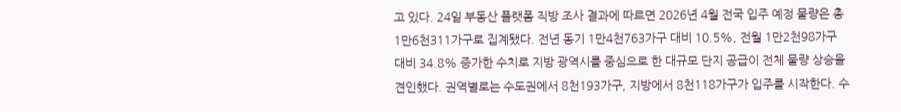고 있다. 24일 부동산 플랫폼 직방 조사 결과에 따르면 2026년 4월 전국 입주 예정 물량은 총 1만6천311가구로 집계됐다. 전년 동기 1만4천763가구 대비 10.5%, 전월 1만2천98가구 대비 34.8% 증가한 수치로 지방 광역시를 중심으로 한 대규모 단지 공급이 전체 물량 상승을 견인했다. 권역별로는 수도권에서 8천193가구, 지방에서 8천118가구가 입주를 시작한다. 수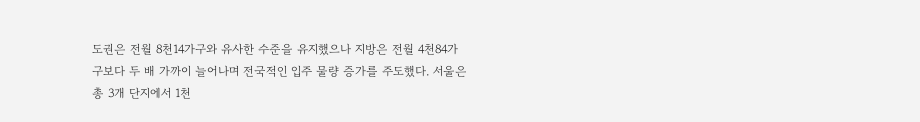도권은 전월 8천14가구와 유사한 수준을 유지했으나 지방은 전월 4천84가구보다 두 배 가까이 늘어나며 전국적인 입주 물량 증가를 주도했다. 서울은 총 3개 단지에서 1천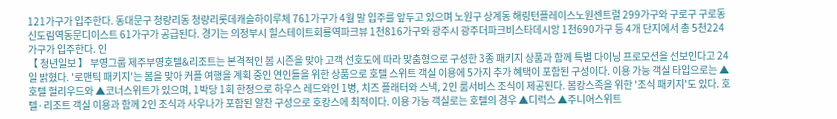121가구가 입주한다. 동대문구 청량리동 청량리롯데캐슬하이루체 761가구가 4월 말 입주를 앞두고 있으며 노원구 상계동 해링턴플레이스노원센트럴 299가구와 구로구 구로동 신도림역동문디이스트 61가구가 공급된다. 경기는 의정부시 힐스테이트회룡역파크뷰 1천816가구와 광주시 광주더파크비스타데시앙 1천690가구 등 4개 단지에서 총 5천224가구가 입주한다. 인
【 청년일보 】 부영그룹 제주부영호텔&리조트는 본격적인 봄 시즌을 맞아 고객 선호도에 따라 맞춤형으로 구성한 3종 패키지 상품과 함께 특별 다이닝 프로모션을 선보인다고 24일 밝혔다. '로맨틱 패키지'는 봄을 맞아 커플 여행을 계획 중인 연인들을 위한 상품으로 호텔 스위트 객실 이용에 5가지 추가 혜택이 포함된 구성이다. 이용 가능 객실 타입으로는 ▲호텔 헐리우드와 ▲코너스위트가 있으며, 1박당 1회 한정으로 하우스 레드와인 1병, 치즈 플래터와 스낵, 2인 룸서비스 조식이 제공된다. 봄캉스족을 위한 '조식 패키지'도 있다. 호텔·리조트 객실 이용과 함께 2인 조식과 사우나가 포함된 알찬 구성으로 호캉스에 최적이다. 이용 가능 객실로는 호텔의 경우 ▲디럭스 ▲주니어스위트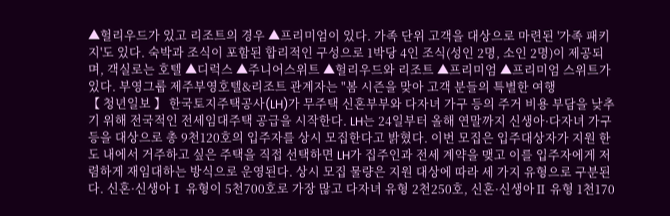▲헐리우드가 있고 리조트의 경우 ▲프리미엄이 있다. 가족 단위 고객을 대상으로 마련된 '가족 패키지'도 있다. 숙박과 조식이 포함된 합리적인 구성으로 1박당 4인 조식(성인 2명, 소인 2명)이 제공되며, 객실로는 호텔 ▲디럭스 ▲주니어스위트 ▲헐리우드와 리조트 ▲프리미엄 ▲프리미엄 스위트가 있다. 부영그룹 제주부영호텔&리조트 관계자는 "봄 시즌을 맞아 고객 분들의 특별한 여행
【 청년일보 】 한국토지주택공사(LH)가 무주택 신혼부부와 다자녀 가구 등의 주거 비용 부담을 낮추기 위해 전국적인 전세임대주택 공급을 시작한다. LH는 24일부터 올해 연말까지 신생아·다자녀 가구 등을 대상으로 총 9천120호의 입주자를 상시 모집한다고 밝혔다. 이번 모집은 입주대상자가 지원 한도 내에서 거주하고 싶은 주택을 직접 선택하면 LH가 집주인과 전세 계약을 맺고 이를 입주자에게 저렴하게 재임대하는 방식으로 운영된다. 상시 모집 물량은 지원 대상에 따라 세 가지 유형으로 구분된다. 신혼·신생아Ⅰ 유형이 5천700호로 가장 많고 다자녀 유형 2천250호, 신혼·신생아Ⅱ 유형 1천170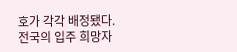호가 각각 배정됐다. 전국의 입주 희망자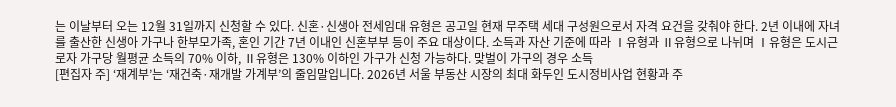는 이날부터 오는 12월 31일까지 신청할 수 있다. 신혼·신생아 전세임대 유형은 공고일 현재 무주택 세대 구성원으로서 자격 요건을 갖춰야 한다. 2년 이내에 자녀를 출산한 신생아 가구나 한부모가족, 혼인 기간 7년 이내인 신혼부부 등이 주요 대상이다. 소득과 자산 기준에 따라 Ⅰ유형과 Ⅱ유형으로 나뉘며 Ⅰ유형은 도시근로자 가구당 월평균 소득의 70% 이하, Ⅱ유형은 130% 이하인 가구가 신청 가능하다. 맞벌이 가구의 경우 소득
[편집자 주] ‘재계부’는 ‘재건축·재개발 가계부’의 줄임말입니다. 2026년 서울 부동산 시장의 최대 화두인 도시정비사업 현황과 주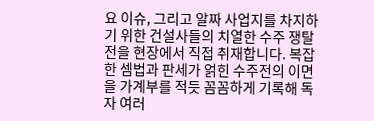요 이슈, 그리고 알짜 사업지를 차지하기 위한 건설사들의 치열한 수주 쟁탈전을 현장에서 직접 취재합니다. 복잡한 셈법과 판세가 얽힌 수주전의 이면을 가계부를 적듯 꼼꼼하게 기록해 독자 여러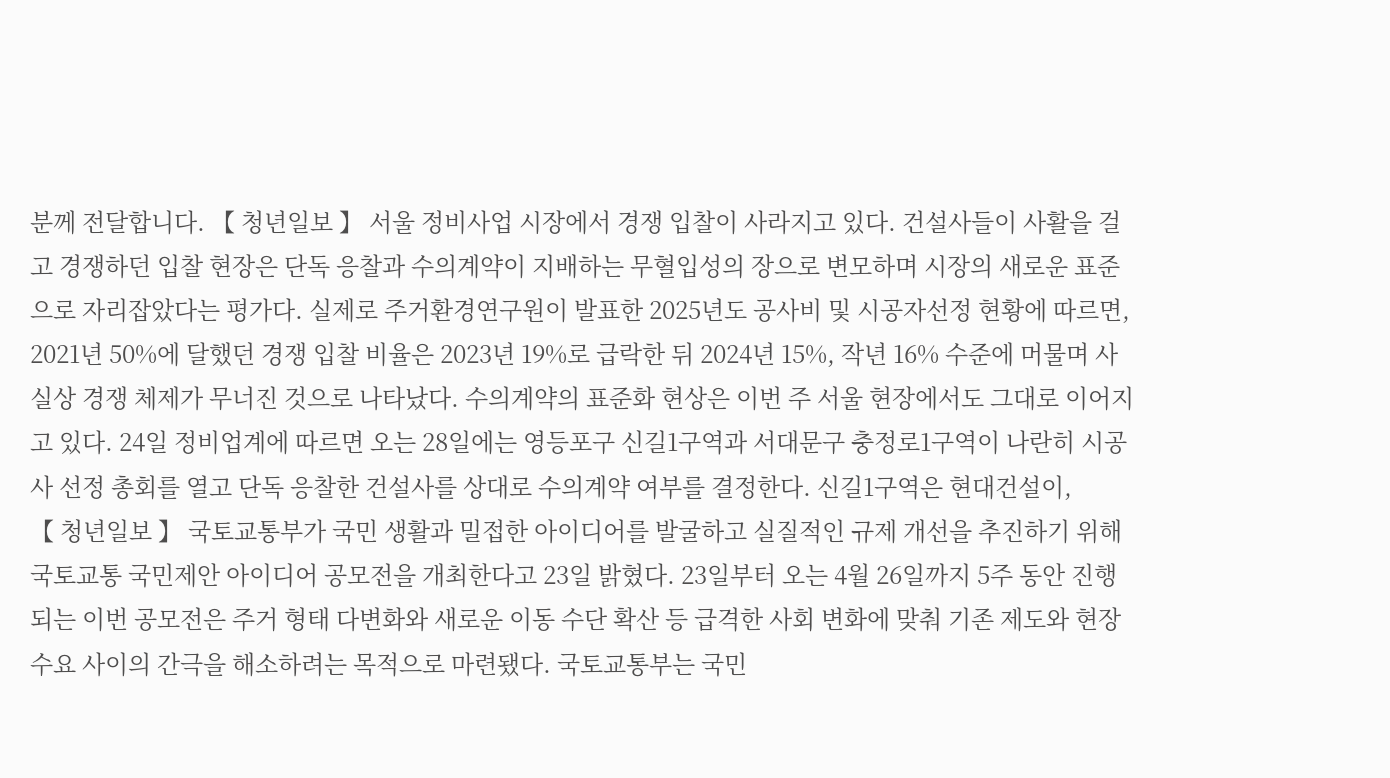분께 전달합니다. 【 청년일보 】 서울 정비사업 시장에서 경쟁 입찰이 사라지고 있다. 건설사들이 사활을 걸고 경쟁하던 입찰 현장은 단독 응찰과 수의계약이 지배하는 무혈입성의 장으로 변모하며 시장의 새로운 표준으로 자리잡았다는 평가다. 실제로 주거환경연구원이 발표한 2025년도 공사비 및 시공자선정 현황에 따르면, 2021년 50%에 달했던 경쟁 입찰 비율은 2023년 19%로 급락한 뒤 2024년 15%, 작년 16% 수준에 머물며 사실상 경쟁 체제가 무너진 것으로 나타났다. 수의계약의 표준화 현상은 이번 주 서울 현장에서도 그대로 이어지고 있다. 24일 정비업계에 따르면 오는 28일에는 영등포구 신길1구역과 서대문구 충정로1구역이 나란히 시공사 선정 총회를 열고 단독 응찰한 건설사를 상대로 수의계약 여부를 결정한다. 신길1구역은 현대건설이,
【 청년일보 】 국토교통부가 국민 생활과 밀접한 아이디어를 발굴하고 실질적인 규제 개선을 추진하기 위해 국토교통 국민제안 아이디어 공모전을 개최한다고 23일 밝혔다. 23일부터 오는 4월 26일까지 5주 동안 진행되는 이번 공모전은 주거 형태 다변화와 새로운 이동 수단 확산 등 급격한 사회 변화에 맞춰 기존 제도와 현장 수요 사이의 간극을 해소하려는 목적으로 마련됐다. 국토교통부는 국민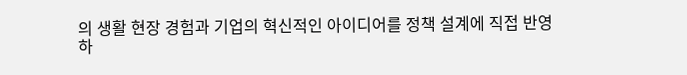의 생활 현장 경험과 기업의 혁신적인 아이디어를 정책 설계에 직접 반영하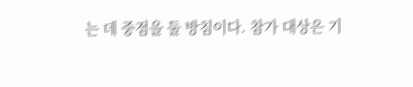는 데 중점을 둘 방침이다. 참가 대상은 기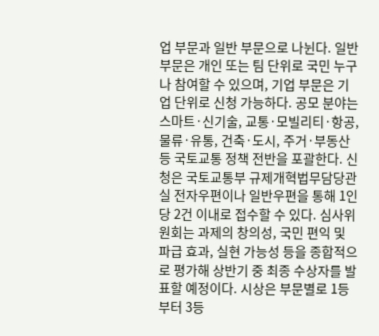업 부문과 일반 부문으로 나뉜다. 일반 부문은 개인 또는 팀 단위로 국민 누구나 참여할 수 있으며, 기업 부문은 기업 단위로 신청 가능하다. 공모 분야는 스마트·신기술, 교통·모빌리티·항공, 물류·유통, 건축·도시, 주거·부동산 등 국토교통 정책 전반을 포괄한다. 신청은 국토교통부 규제개혁법무담당관실 전자우편이나 일반우편을 통해 1인당 2건 이내로 접수할 수 있다. 심사위원회는 과제의 창의성, 국민 편익 및 파급 효과, 실현 가능성 등을 종합적으로 평가해 상반기 중 최종 수상자를 발표할 예정이다. 시상은 부문별로 1등부터 3등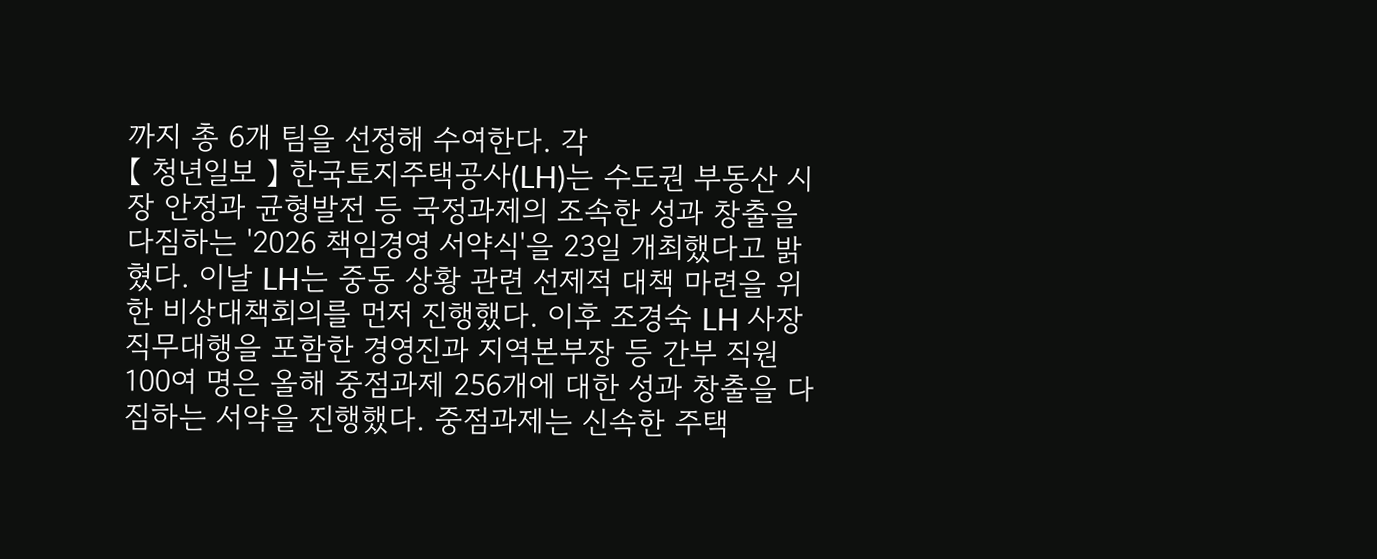까지 총 6개 팀을 선정해 수여한다. 각
【 청년일보 】 한국토지주택공사(LH)는 수도권 부동산 시장 안정과 균형발전 등 국정과제의 조속한 성과 창출을 다짐하는 '2026 책임경영 서약식'을 23일 개최했다고 밝혔다. 이날 LH는 중동 상황 관련 선제적 대책 마련을 위한 비상대책회의를 먼저 진행했다. 이후 조경숙 LH 사장 직무대행을 포함한 경영진과 지역본부장 등 간부 직원 100여 명은 올해 중점과제 256개에 대한 성과 창출을 다짐하는 서약을 진행했다. 중점과제는 신속한 주택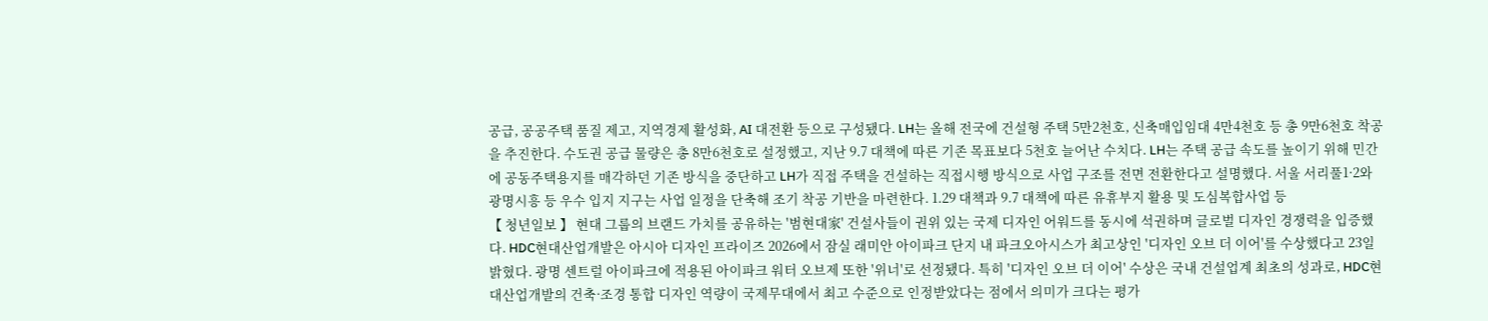공급, 공공주택 품질 제고, 지역경제 활성화, AI 대전환 등으로 구성됐다. LH는 올해 전국에 건설형 주택 5만2천호, 신축매입임대 4만4천호 등 총 9만6천호 착공을 추진한다. 수도권 공급 물량은 총 8만6천호로 설정했고, 지난 9.7 대책에 따른 기존 목표보다 5천호 늘어난 수치다. LH는 주택 공급 속도를 높이기 위해 민간에 공동주택용지를 매각하던 기존 방식을 중단하고 LH가 직접 주택을 건설하는 직접시행 방식으로 사업 구조를 전면 전환한다고 설명했다. 서울 서리풀1·2와 광명시흥 등 우수 입지 지구는 사업 일정을 단축해 조기 착공 기반을 마련한다. 1.29 대책과 9.7 대책에 따른 유휴부지 활용 및 도심복합사업 등
【 청년일보 】 현대 그룹의 브랜드 가치를 공유하는 '범현대家' 건설사들이 권위 있는 국제 디자인 어워드를 동시에 석권하며 글로벌 디자인 경쟁력을 입증했다. HDC현대산업개발은 아시아 디자인 프라이즈 2026에서 잠실 래미안 아이파크 단지 내 파크오아시스가 최고상인 '디자인 오브 더 이어'를 수상했다고 23일 밝혔다. 광명 센트럴 아이파크에 적용된 아이파크 워터 오브제 또한 '위너'로 선정됐다. 특히 '디자인 오브 더 이어' 수상은 국내 건설업계 최초의 성과로, HDC현대산업개발의 건축·조경 통합 디자인 역량이 국제무대에서 최고 수준으로 인정받았다는 점에서 의미가 크다는 평가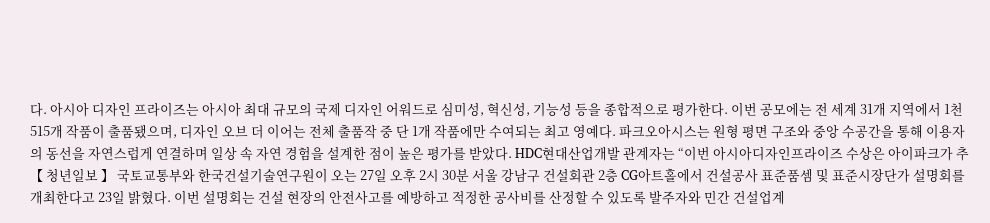다. 아시아 디자인 프라이즈는 아시아 최대 규모의 국제 디자인 어워드로 심미성, 혁신성, 기능성 등을 종합적으로 평가한다. 이번 공모에는 전 세계 31개 지역에서 1천515개 작품이 출품됐으며, 디자인 오브 더 이어는 전체 출품작 중 단 1개 작품에만 수여되는 최고 영예다. 파크오아시스는 원형 평면 구조와 중앙 수공간을 통해 이용자의 동선을 자연스럽게 연결하며 일상 속 자연 경험을 설계한 점이 높은 평가를 받았다. HDC현대산업개발 관계자는 “이번 아시아디자인프라이즈 수상은 아이파크가 추
【 청년일보 】 국토교통부와 한국건설기술연구원이 오는 27일 오후 2시 30분 서울 강남구 건설회관 2층 CG아트홀에서 건설공사 표준품셈 및 표준시장단가 설명회를 개최한다고 23일 밝혔다. 이번 설명회는 건설 현장의 안전사고를 예방하고 적정한 공사비를 산정할 수 있도록 발주자와 민간 건설업계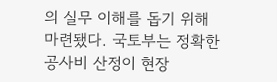의 실무 이해를 돕기 위해 마련됐다. 국토부는 정확한 공사비 산정이 현장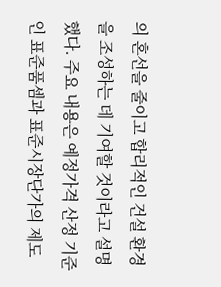의 혼선을 줄이고 합리적인 건설 환경을 조성하는 데 기여할 것이라고 설명했다. 주요 내용은 예정가격 산정 기준인 표준품셈과 표준시장단가의 제도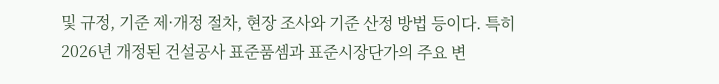및 규정, 기준 제·개정 절차, 현장 조사와 기준 산정 방법 등이다. 특히 2026년 개정된 건설공사 표준품셈과 표준시장단가의 주요 변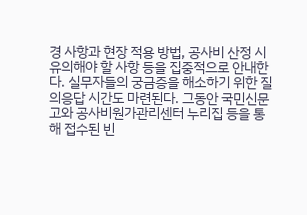경 사항과 현장 적용 방법, 공사비 산정 시 유의해야 할 사항 등을 집중적으로 안내한다. 실무자들의 궁금증을 해소하기 위한 질의응답 시간도 마련된다. 그동안 국민신문고와 공사비원가관리센터 누리집 등을 통해 접수된 빈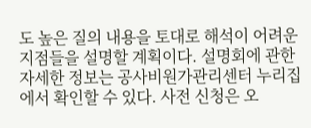도 높은 질의 내용을 토대로 해석이 어려운 지점들을 설명할 계획이다. 설명회에 관한 자세한 정보는 공사비원가관리센터 누리집에서 확인할 수 있다. 사전 신청은 오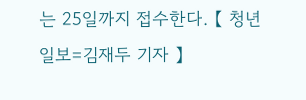는 25일까지 접수한다. 【 청년일보=김재두 기자 】